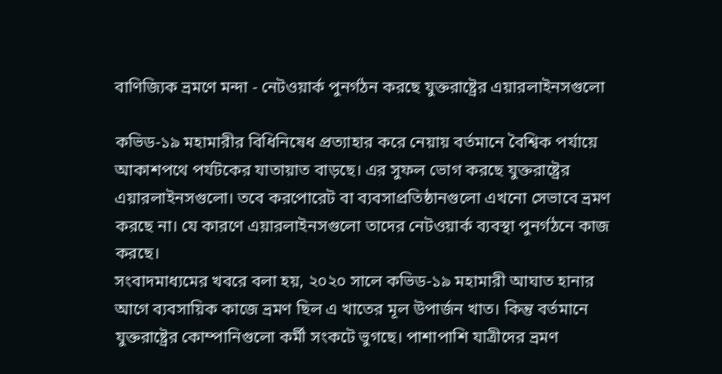বাণিজ্যিক ভ্রমণে মন্দা - নেটওয়ার্ক পুনর্গঠন করছে যুক্তরাষ্ট্রের এয়ারলাইনসগুলো

কভিড-১৯ মহামারীর বিধিনিষেধ প্রত্যাহার করে নেয়ায় বর্তমানে বৈশ্বিক পর্যায়ে আকাশপথে পর্যটকের যাতায়াত বাড়ছে। এর সুফল ভোগ করছে যুক্তরাষ্ট্রের এয়ারলাইনসগুলো। তবে করপোরেট বা ব্যবসাপ্রতিষ্ঠানগুলো এখনো সেভাবে ভ্রমণ করছে না। যে কারণে এয়ারলাইনসগুলো তাদের নেটওয়ার্ক ব্যবস্থা পুনর্গঠনে কাজ করছে।
সংবাদমাধ্যমের খবরে বলা হয়, ২০২০ সালে কভিড-১৯ মহামারী আঘাত হানার আগে ব্যবসায়িক কাজে ভ্রমণ ছিল এ খাতের মূল উপার্জন খাত। কিন্তু বর্তমানে যুক্তরাষ্ট্রের কোম্পানিগুলো কর্মী সংকটে ভুগছে। পাশাপাশি যাত্রীদের ভ্রমণ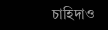চাহিদাও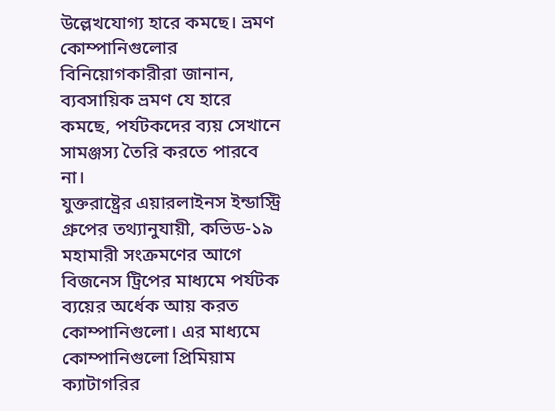উল্লেখযোগ্য হারে কমছে। ভ্রমণ কোম্পানিগুলোর বিনিয়োগকারীরা জানান, ব্যবসায়িক ভ্রমণ যে হারে কমছে, পর্যটকদের ব্যয় সেখানে সামঞ্জস্য তৈরি করতে পারবে না।
যুক্তরাষ্ট্রের এয়ারলাইনস ইন্ডাস্ট্রি গ্রুপের তথ্যানুযায়ী, কভিড-১৯ মহামারী সংক্রমণের আগে বিজনেস ট্রিপের মাধ্যমে পর্যটক ব্যয়ের অর্ধেক আয় করত কোম্পানিগুলো। এর মাধ্যমে কোম্পানিগুলো প্রিমিয়াম ক্যাটাগরির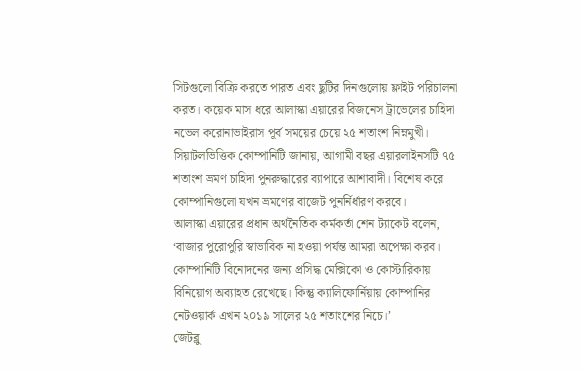সিটগুলো বিক্রি করতে পারত এবং ছুটির দিনগুলোয় ফ্লাইট পরিচালনা করত। কয়েক মাস ধরে আলাস্কা এয়ারের বিজনেস ট্রাভেলের চাহিদা নভেল করোনাভাইরাস পূর্ব সময়ের চেয়ে ২৫ শতাংশ নিম্নমুখী। সিয়াটলভিত্তিক কোম্পানিটি জানায়, আগামী বছর এয়ারলাইনসটি ৭৫ শতাংশ ভ্রমণ চাহিদা পুনরুদ্ধারের ব্যাপারে আশাবাদী। বিশেষ করে কোম্পানিগুলো যখন ভ্রমণের বাজেট পুনর্নির্ধারণ করবে।
আলাস্কা এয়ারের প্রধান অর্থনৈতিক কর্মকর্তা শেন ট্যাকেট বলেন, ‘বাজার পুরোপুরি স্বাভাবিক না হওয়া পর্যন্ত আমরা অপেক্ষা করব। কোম্পানিটি বিনোদনের জন্য প্রসিদ্ধ মেক্সিকো ও কোস্টারিকায় বিনিয়োগ অব্যাহত রেখেছে। কিন্তু ক্যালিফোর্নিয়ায় কোম্পানির নেটওয়ার্ক এখন ২০১৯ সালের ২৫ শতাংশের নিচে।’
জেটব্লু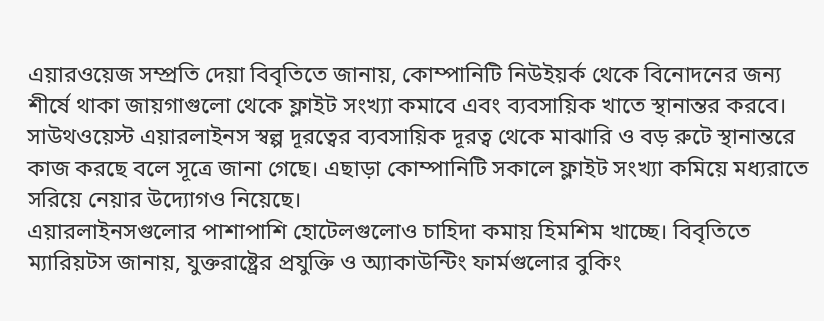এয়ারওয়েজ সম্প্রতি দেয়া বিবৃতিতে জানায়, কোম্পানিটি নিউইয়র্ক থেকে বিনোদনের জন্য শীর্ষে থাকা জায়গাগুলো থেকে ফ্লাইট সংখ্যা কমাবে এবং ব্যবসায়িক খাতে স্থানান্তর করবে। সাউথওয়েস্ট এয়ারলাইনস স্বল্প দূরত্বের ব্যবসায়িক দূরত্ব থেকে মাঝারি ও বড় রুটে স্থানান্তরে কাজ করছে বলে সূত্রে জানা গেছে। এছাড়া কোম্পানিটি সকালে ফ্লাইট সংখ্যা কমিয়ে মধ্যরাতে সরিয়ে নেয়ার উদ্যোগও নিয়েছে।
এয়ারলাইনসগুলোর পাশাপাশি হোটেলগুলোও চাহিদা কমায় হিমশিম খাচ্ছে। বিবৃতিতে ম্যারিয়টস জানায়, যুক্তরাষ্ট্রের প্রযুক্তি ও অ্যাকাউন্টিং ফার্মগুলোর বুকিং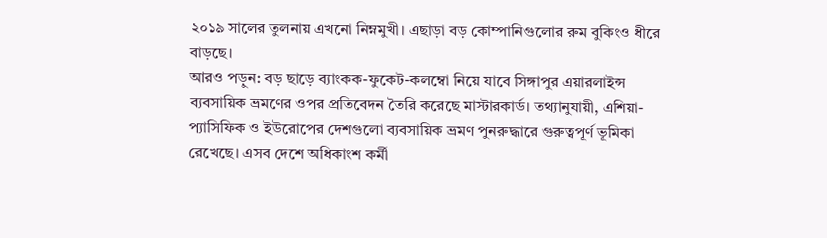২০১৯ সালের তুলনায় এখনো নিম্নমুখী। এছাড়া বড় কোম্পানিগুলোর রুম বুকিংও ধীরে বাড়ছে।
আরও পড়ুন: বড় ছাড়ে ব্যাংকক-ফুকেট-কলম্বো নিয়ে যাবে সিঙ্গাপুর এয়ারলাইন্স
ব্যবসায়িক ভ্রমণের ওপর প্রতিবেদন তৈরি করেছে মাস্টারকার্ড। তথ্যানুযায়ী, এশিয়া-প্যাসিফিক ও ইউরোপের দেশগুলো ব্যবসায়িক ভ্রমণ পুনরুদ্ধারে গুরুত্বপূর্ণ ভূমিকা রেখেছে। এসব দেশে অধিকাংশ কর্মী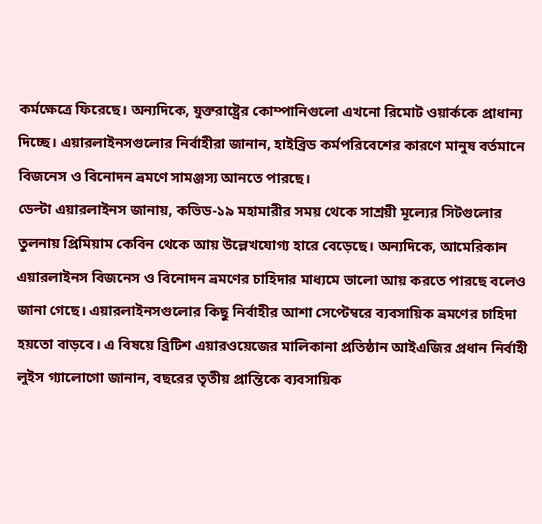কর্মক্ষেত্রে ফিরেছে। অন্যদিকে, যুক্তরাষ্ট্রের কোম্পানিগুলো এখনো রিমোট ওয়ার্ককে প্রাধান্য দিচ্ছে। এয়ারলাইনসগুলোর নির্বাহীরা জানান, হাইব্রিড কর্মপরিবেশের কারণে মানুষ বর্তমানে বিজনেস ও বিনোদন ভ্রমণে সামঞ্জস্য আনতে পারছে।
ডেল্টা এয়ারলাইনস জানায়, কভিড-১৯ মহামারীর সময় থেকে সাশ্রয়ী মূল্যের সিটগুলোর তুলনায় প্রিমিয়াম কেবিন থেকে আয় উল্লেখযোগ্য হারে বেড়েছে। অন্যদিকে, আমেরিকান এয়ারলাইনস বিজনেস ও বিনোদন ভ্রমণের চাহিদার মাধ্যমে ভালো আয় করতে পারছে বলেও জানা গেছে। এয়ারলাইনসগুলোর কিছু নির্বাহীর আশা সেপ্টেম্বরে ব্যবসায়িক ভ্রমণের চাহিদা হয়তো বাড়বে। এ বিষয়ে ব্রিটিশ এয়ারওয়েজের মালিকানা প্রতিষ্ঠান আইএজির প্রধান নির্বাহী লুইস গ্যালোগো জানান, বছরের তৃতীয় প্রান্তিকে ব্যবসায়িক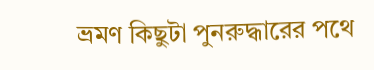ভ্রমণ কিছুটা পুনরুদ্ধারের পথে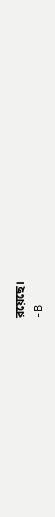রয়েছে।
-B